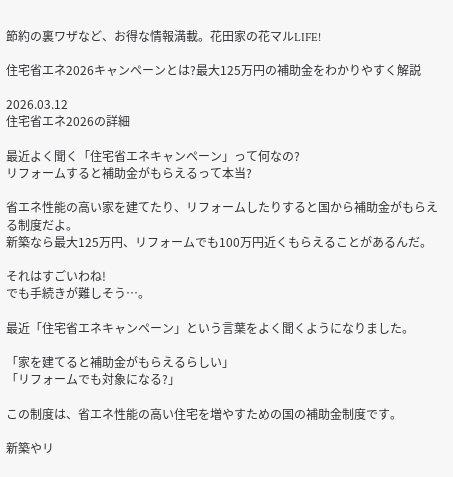節約の裏ワザなど、お得な情報満載。花田家の花マルLIFE!

住宅省エネ2026キャンペーンとは?最大125万円の補助金をわかりやすく解説

2026.03.12
住宅省エネ2026の詳細

最近よく聞く「住宅省エネキャンペーン」って何なの?
リフォームすると補助金がもらえるって本当?

省エネ性能の高い家を建てたり、リフォームしたりすると国から補助金がもらえる制度だよ。
新築なら最大125万円、リフォームでも100万円近くもらえることがあるんだ。

それはすごいわね!
でも手続きが難しそう…。

最近「住宅省エネキャンペーン」という言葉をよく聞くようになりました。

「家を建てると補助金がもらえるらしい」
「リフォームでも対象になる?」

この制度は、省エネ性能の高い住宅を増やすための国の補助金制度です。

新築やリ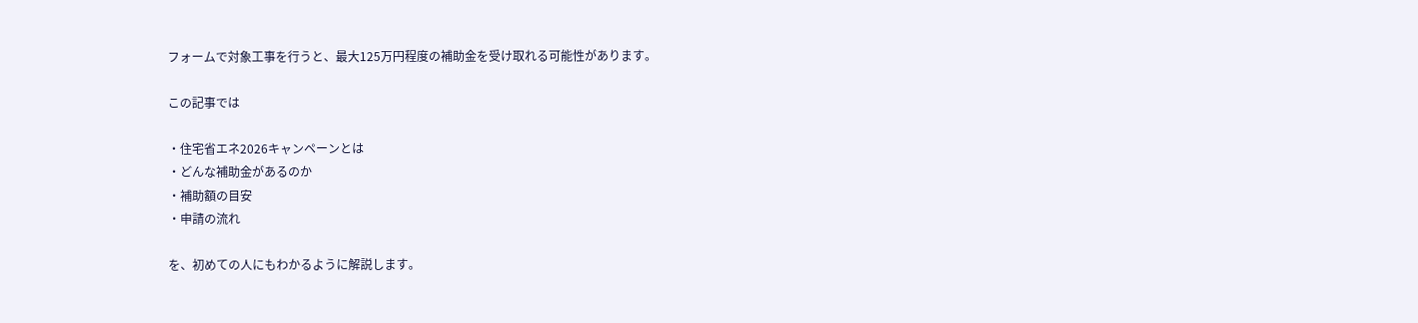フォームで対象工事を行うと、最大125万円程度の補助金を受け取れる可能性があります。

この記事では

・住宅省エネ2026キャンペーンとは
・どんな補助金があるのか
・補助額の目安
・申請の流れ

を、初めての人にもわかるように解説します。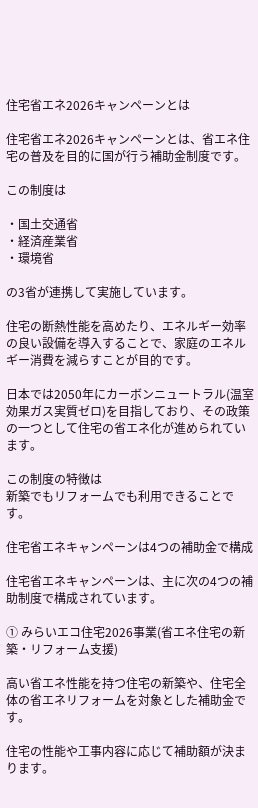住宅省エネ2026キャンペーンとは

住宅省エネ2026キャンペーンとは、省エネ住宅の普及を目的に国が行う補助金制度です。

この制度は

・国土交通省
・経済産業省
・環境省

の3省が連携して実施しています。

住宅の断熱性能を高めたり、エネルギー効率の良い設備を導入することで、家庭のエネルギー消費を減らすことが目的です。

日本では2050年にカーボンニュートラル(温室効果ガス実質ゼロ)を目指しており、その政策の一つとして住宅の省エネ化が進められています。

この制度の特徴は
新築でもリフォームでも利用できることです。

住宅省エネキャンペーンは4つの補助金で構成

住宅省エネキャンペーンは、主に次の4つの補助制度で構成されています。

① みらいエコ住宅2026事業(省エネ住宅の新築・リフォーム支援)

高い省エネ性能を持つ住宅の新築や、住宅全体の省エネリフォームを対象とした補助金です。

住宅の性能や工事内容に応じて補助額が決まります。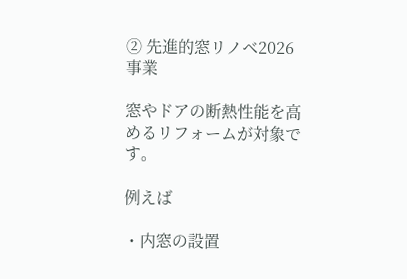② 先進的窓リノベ2026事業

窓やドアの断熱性能を高めるリフォームが対象です。

例えば

・内窓の設置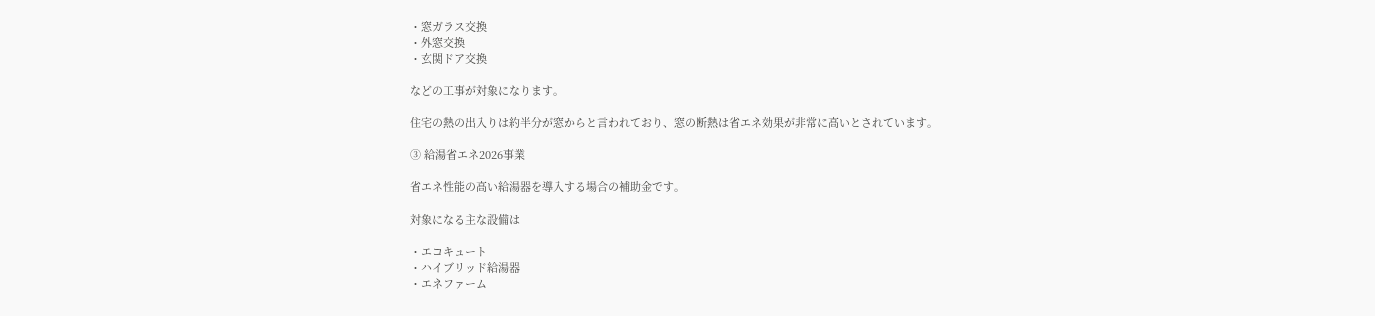・窓ガラス交換
・外窓交換
・玄関ドア交換

などの工事が対象になります。

住宅の熱の出入りは約半分が窓からと言われており、窓の断熱は省エネ効果が非常に高いとされています。

③ 給湯省エネ2026事業

省エネ性能の高い給湯器を導入する場合の補助金です。

対象になる主な設備は

・エコキュート
・ハイブリッド給湯器
・エネファーム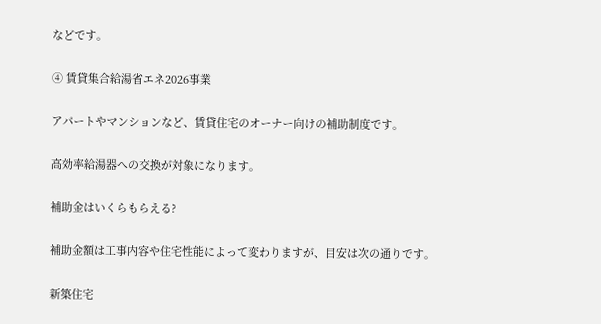などです。

④ 賃貸集合給湯省エネ2026事業

アパートやマンションなど、賃貸住宅のオーナー向けの補助制度です。

高効率給湯器への交換が対象になります。

補助金はいくらもらえる?

補助金額は工事内容や住宅性能によって変わりますが、目安は次の通りです。

新築住宅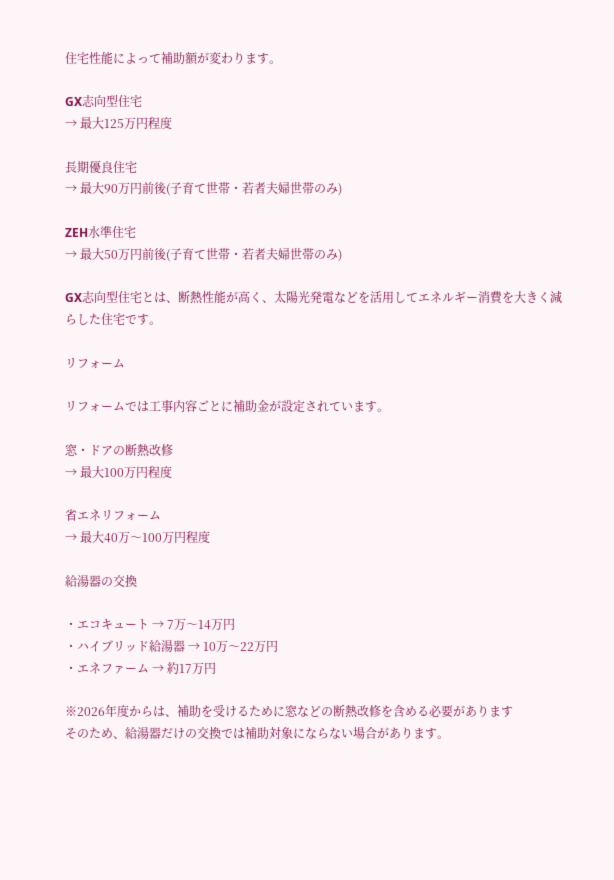住宅性能によって補助額が変わります。

GX志向型住宅
→ 最大125万円程度

長期優良住宅
→ 最大90万円前後(子育て世帯・若者夫婦世帯のみ)

ZEH水準住宅
→ 最大50万円前後(子育て世帯・若者夫婦世帯のみ)

GX志向型住宅とは、断熱性能が高く、太陽光発電などを活用してエネルギー消費を大きく減らした住宅です。

リフォーム

リフォームでは工事内容ごとに補助金が設定されています。

窓・ドアの断熱改修
→ 最大100万円程度

省エネリフォーム
→ 最大40万〜100万円程度

給湯器の交換

・エコキュート → 7万〜14万円
・ハイブリッド給湯器 → 10万〜22万円
・エネファーム → 約17万円

※2026年度からは、補助を受けるために窓などの断熱改修を含める必要があります
そのため、給湯器だけの交換では補助対象にならない場合があります。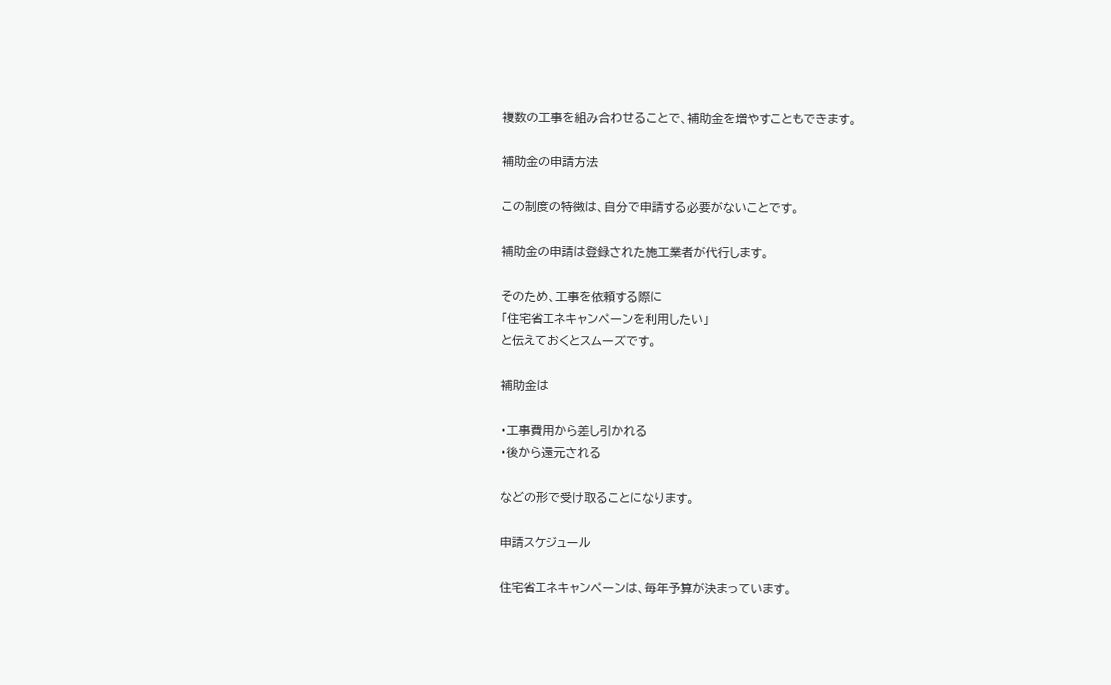複数の工事を組み合わせることで、補助金を増やすこともできます。

補助金の申請方法

この制度の特徴は、自分で申請する必要がないことです。

補助金の申請は登録された施工業者が代行します。

そのため、工事を依頼する際に
「住宅省エネキャンペーンを利用したい」
と伝えておくとスムーズです。

補助金は

・工事費用から差し引かれる
・後から還元される

などの形で受け取ることになります。

申請スケジュール

住宅省エネキャンペーンは、毎年予算が決まっています。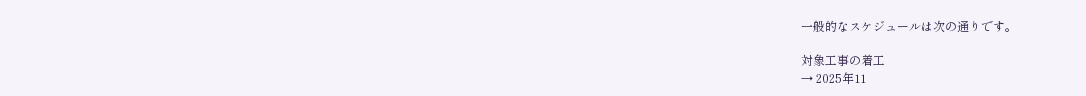一般的なスケジュールは次の通りです。

対象工事の着工
→ 2025年11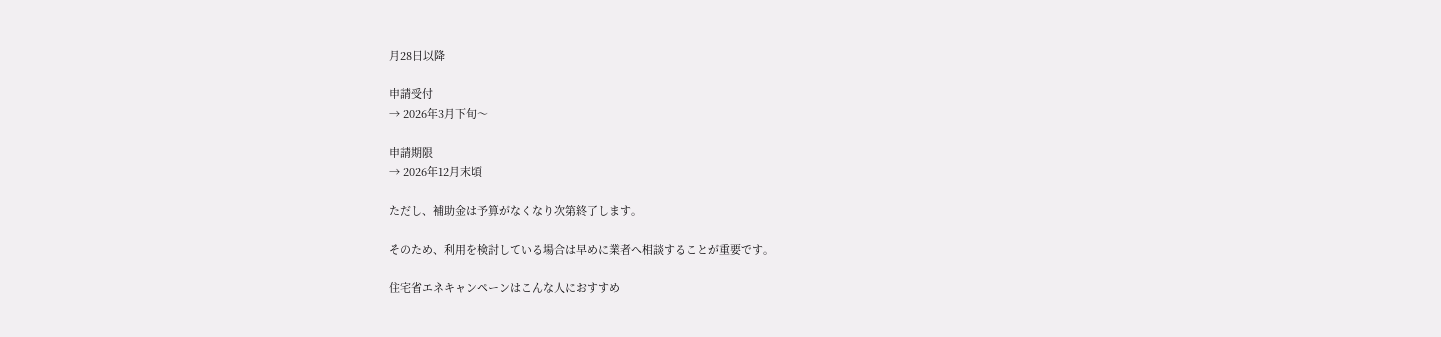月28日以降

申請受付
→ 2026年3月下旬〜

申請期限
→ 2026年12月末頃

ただし、補助金は予算がなくなり次第終了します。

そのため、利用を検討している場合は早めに業者へ相談することが重要です。

住宅省エネキャンペーンはこんな人におすすめ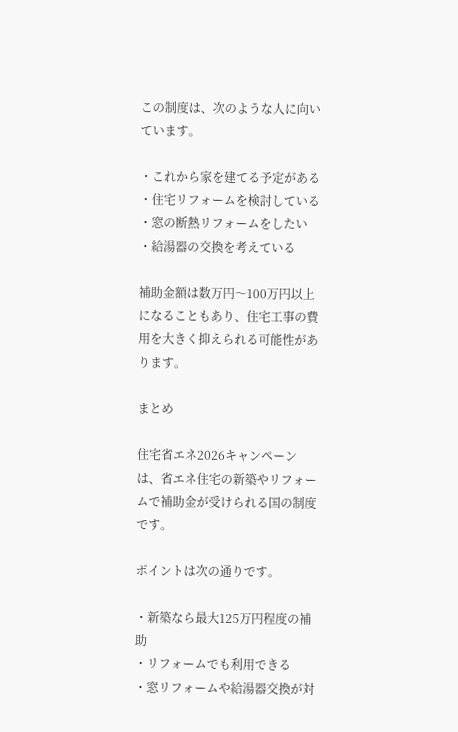この制度は、次のような人に向いています。

・これから家を建てる予定がある
・住宅リフォームを検討している
・窓の断熱リフォームをしたい
・給湯器の交換を考えている

補助金額は数万円〜100万円以上になることもあり、住宅工事の費用を大きく抑えられる可能性があります。

まとめ

住宅省エネ2026キャンペーンは、省エネ住宅の新築やリフォームで補助金が受けられる国の制度です。

ポイントは次の通りです。

・新築なら最大125万円程度の補助
・リフォームでも利用できる
・窓リフォームや給湯器交換が対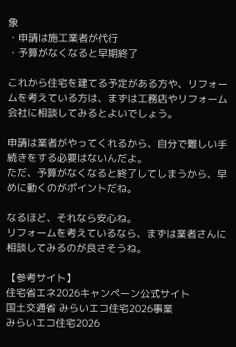象
・申請は施工業者が代行
・予算がなくなると早期終了

これから住宅を建てる予定がある方や、リフォームを考えている方は、まずは工務店やリフォーム会社に相談してみるとよいでしょう。

申請は業者がやってくれるから、自分で難しい手続きをする必要はないんだよ。
ただ、予算がなくなると終了してしまうから、早めに動くのがポイントだね。

なるほど、それなら安心ね。
リフォームを考えているなら、まずは業者さんに相談してみるのが良さそうね。

【参考サイト】
住宅省エネ2026キャンペーン公式サイト
国土交通省 みらいエコ住宅2026事業
みらいエコ住宅2026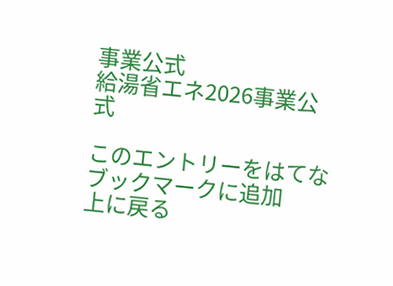事業公式
給湯省エネ2026事業公式

このエントリーをはてなブックマークに追加
上に戻る